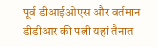पूर्व डीआईओएस और वर्तमान डीडीआर की पत्नी यहां तैनात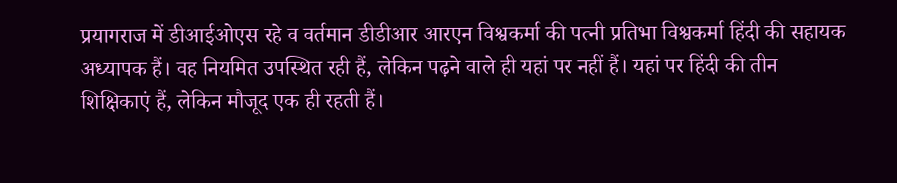प्रयागराज में डीआईओएस रहे व वर्तमान डीडीआर आरएन विश्वकर्मा की पत्नी प्रतिभा विश्वकर्मा हिंदी की सहायक अध्यापक हैं। वह नियमित उपस्थित रही हैं, लेकिन पढ़ने वाले ही यहां पर नहीं हैं। यहां पर हिंदी की तीन शिक्षिकाएं हैं, लेकिन मौजूद एक ही रहती हैं।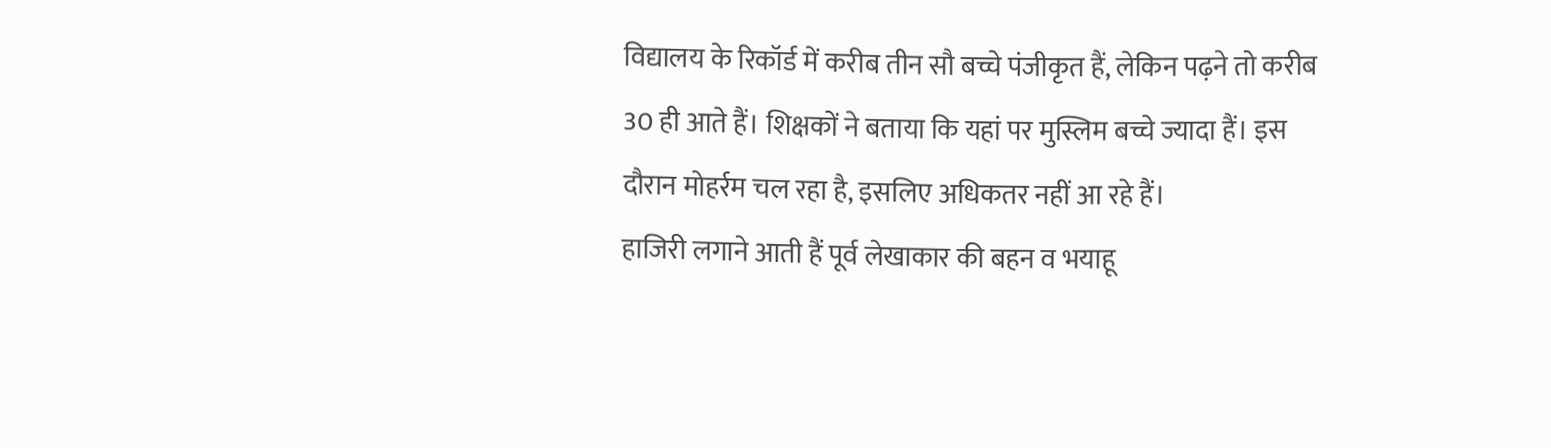विद्यालय के रिकॉर्ड में करीब तीन सौ बच्चे पंजीकृत हैं, लेकिन पढ़ने तो करीब 30 ही आते हैं। शिक्षकों ने बताया कि यहां पर मुस्लिम बच्चे ज्यादा हैं। इस दौरान मोहर्रम चल रहा है, इसलिए अधिकतर नहीं आ रहे हैं।
हाजिरी लगाने आती हैं पूर्व लेखाकार की बहन व भयाहू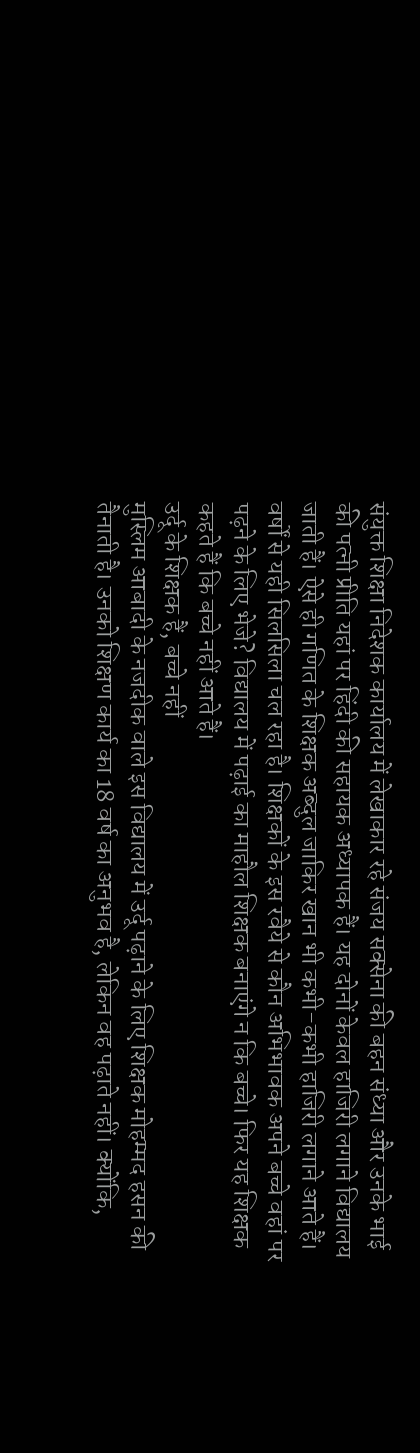संयुक्त शिक्षा निदेशक कार्यालय में लेखाकार रहे संजय सक्सेना की बहन संध्या और उनके भाई की पत्नी प्रीति यहां पर हिंदी की सहायक अध्यापक हैं। यह दोनों केवल हाजिरी लगाने विद्यालय जाती हैं। ऐसे ही गणित के शिक्षक अब्दुल जाकिर खान भी कभी-कभी हाजिरी लगाने आते हैं। वर्षों से यही सिलसिला चल रहा है। शिक्षकों के इस रवैये से कौन अभिभावक अपने बच्चे वहां पर पढ़ने के लिए भेजे? विद्यालय में पढ़ाई का माहौल शिक्षक बनाएंगे न कि बच्चे। फिर यह शिक्षक कहते हैं कि बच्चे नहीं आते हैं।
उर्दू के शिक्षक हैं, बच्चे नहीं
मुस्लिम आबादी के नजदीक वाले इस विद्यालय में उर्दू पढ़ाने के लिए शिक्षक मोहम्मद हसन की तैनाती है। उनको शिक्षण कार्य का 18 वर्ष का अनुभव है, लेकिन वह पढ़ाते नहीं। क्योंकि,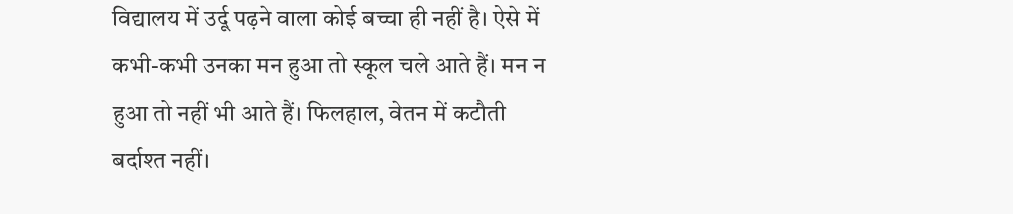विद्यालय में उर्दू पढ़ने वाला कोई बच्चा ही नहीं है। ऐसे में कभी-कभी उनका मन हुआ तो स्कूल चले आते हैं। मन न हुआ तो नहीं भी आते हैं। फिलहाल, वेतन में कटौती बर्दाश्त नहीं।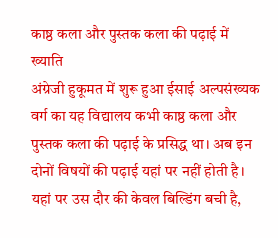काष्ठ कला और पुस्तक कला की पढ़ाई में ख्याति
अंग्रेजी हुकूमत में शुरू हुआ ईसाई अल्पसंख्यक वर्ग का यह विद्यालय कभी काष्ठ कला और पुस्तक कला की पढ़ाई के प्रसिद्ध था। अब इन दोनों विषयों की पढ़ाई यहां पर नहीं होती है। यहां पर उस दौर की केवल बिल्डिंग बची है,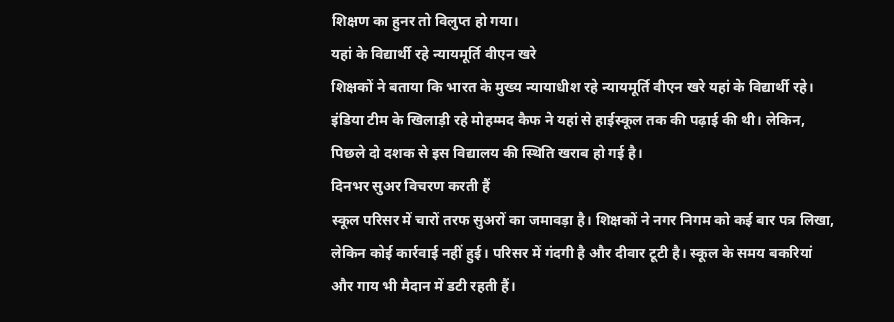शिक्षण का हुनर तो विलुप्त हो गया।
यहां के विद्यार्थी रहे न्यायमूर्ति वीएन खरे
शिक्षकों ने बताया कि भारत के मुख्य न्यायाधीश रहे न्यायमूर्ति वीएन खरे यहां के विद्यार्थी रहे। इंडिया टीम के खिलाड़ी रहे मोहम्मद कैफ ने यहां से हाईस्कूल तक की पढ़ाई की थी। लेकिन, पिछले दो दशक से इस विद्यालय की स्थिति खराब हो गई है।
दिनभर सुअर विचरण करती हैं
स्कूल परिसर में चारों तरफ सुअरों का जमावड़ा है। शिक्षकों ने नगर निगम को कई बार पत्र लिखा, लेकिन कोई कार्रवाई नहीं हुई। परिसर में गंदगी है और दीवार टूटी है। स्कूल के समय बकरियां और गाय भी मैदान में डटी रहती हैं।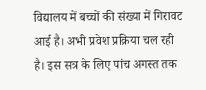विद्यालय में बच्चों की संख्या में गिरावट आई है। अभी प्रवेश प्रक्रिया चल रही है। इस सत्र के लिए पांच अगस्त तक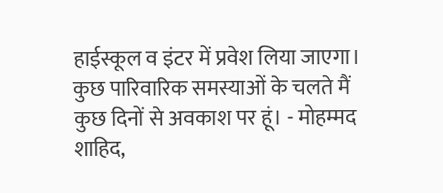हाईस्कूल व इंटर में प्रवेश लिया जाएगा। कुछ पारिवारिक समस्याओं के चलते मैं कुछ दिनों से अवकाश पर हूं। - मोहम्मद शाहिद,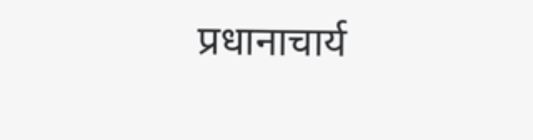प्रधानाचार्य